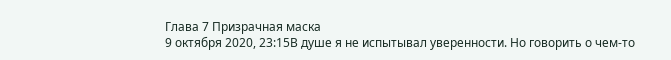Глава 7 Призрачная маска
9 октября 2020, 23:15В душе я не испытывал уверенности. Но говорить о чем-то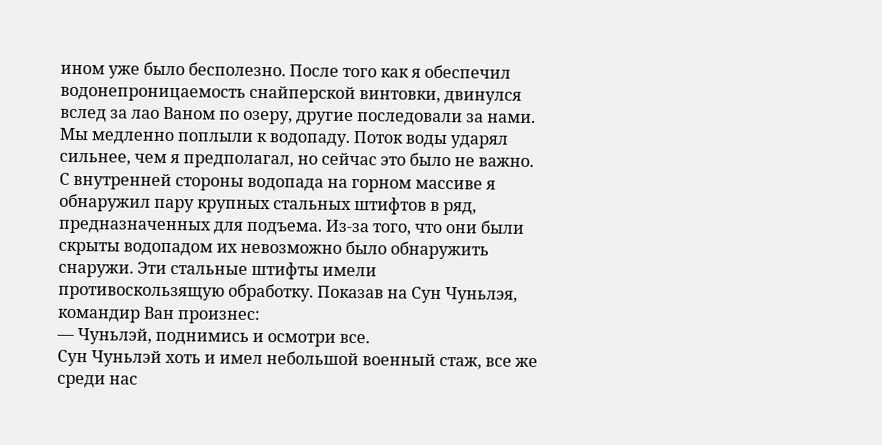ином уже было бесполезно. После того как я обеспечил водонепроницаемость снайперской винтовки, двинулся вслед за лао Ваном по озеру, другие последовали за нами. Мы медленно поплыли к водопаду. Поток воды ударял сильнее, чем я предполагал, но сейчас это было не важно. С внутренней стороны водопада на горном массиве я обнаружил пару крупных стальных штифтов в ряд, предназначенных для подъема. Из-за того, что они были скрыты водопадом их невозможно было обнаружить снаружи. Эти стальные штифты имели противоскользящую обработку. Показав на Сун Чуньлэя, командир Ван произнес:
— Чуньлэй, поднимись и осмотри все.
Сун Чуньлэй хоть и имел небольшой военный стаж, все же среди нас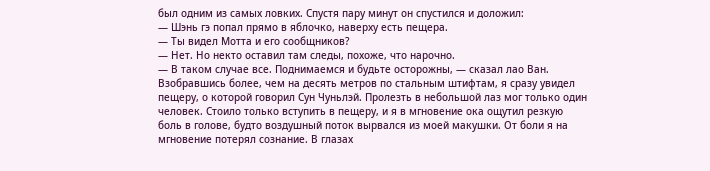был одним из самых ловких. Спустя пару минут он спустился и доложил:
— Шэнь гэ попал прямо в яблочко, наверху есть пещера.
— Ты видел Мотта и его сообщников?
— Нет. Но некто оставил там следы, похоже, что нарочно.
— В таком случае все. Поднимаемся и будьте осторожны, — сказал лао Ван.
Взобравшись более, чем на десять метров по стальным штифтам, я сразу увидел пещеру, о которой говорил Сун Чуньлэй. Пролезть в небольшой лаз мог только один человек. Стоило только вступить в пещеру, и я в мгновение ока ощутил резкую боль в голове, будто воздушный поток вырвался из моей макушки. От боли я на мгновение потерял сознание. В глазах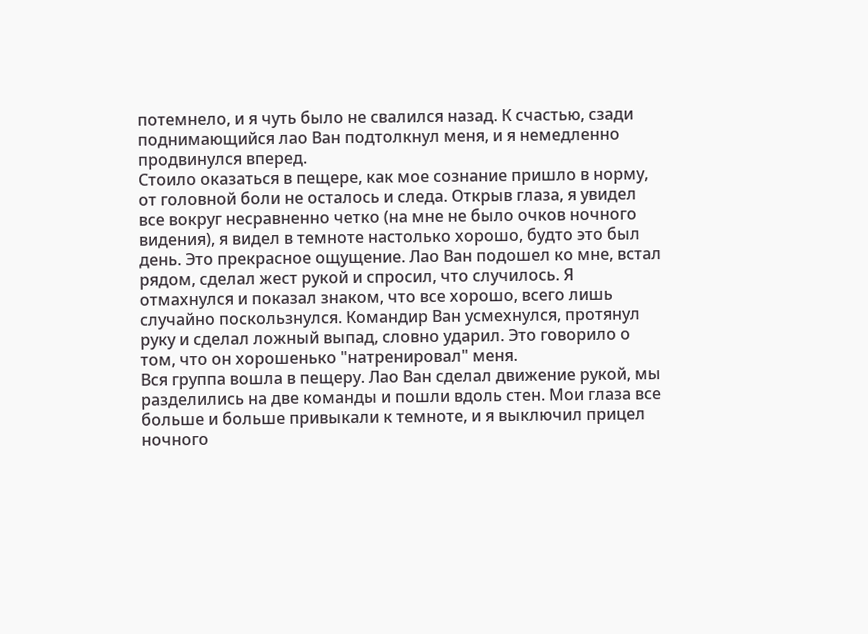потемнело, и я чуть было не свалился назад. К счастью, сзади поднимающийся лао Ван подтолкнул меня, и я немедленно продвинулся вперед.
Стоило оказаться в пещере, как мое сознание пришло в норму, от головной боли не осталось и следа. Открыв глаза, я увидел все вокруг несравненно четко (на мне не было очков ночного видения), я видел в темноте настолько хорошо, будто это был день. Это прекрасное ощущение. Лао Ван подошел ко мне, встал рядом, сделал жест рукой и спросил, что случилось. Я отмахнулся и показал знаком, что все хорошо, всего лишь случайно поскользнулся. Командир Ван усмехнулся, протянул руку и сделал ложный выпад, словно ударил. Это говорило о том, что он хорошенько "натренировал" меня.
Вся группа вошла в пещеру. Лао Ван сделал движение рукой, мы разделились на две команды и пошли вдоль стен. Мои глаза все больше и больше привыкали к темноте, и я выключил прицел ночного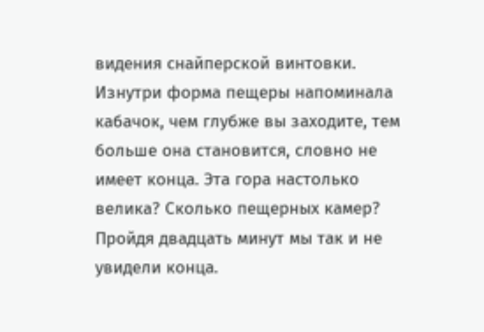видения снайперской винтовки.
Изнутри форма пещеры напоминала кабачок, чем глубже вы заходите, тем больше она становится, словно не имеет конца. Эта гора настолько велика? Сколько пещерных камер? Пройдя двадцать минут мы так и не увидели конца.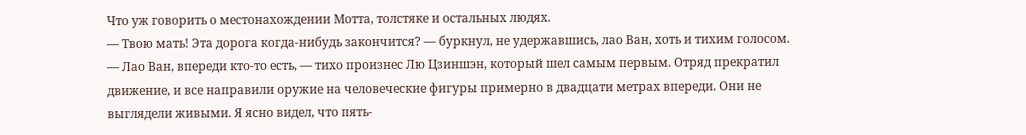Что уж говорить о местонахождении Мотта, толстяке и остальных людях.
— Твою мать! Эта дорога когда-нибудь закончится? — буркнул, не удержавшись, лао Ван, хоть и тихим голосом.
— Лао Ван, впереди кто-то есть, — тихо произнес Лю Цзиншэн, который шел самым первым. Отряд прекратил движение, и все направили оружие на человеческие фигуры примерно в двадцати метрах впереди. Они не выглядели живыми. Я ясно видел, что пять-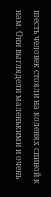шесть человек стояли на коленях спиной к нам. Они выглядели маленькими и очень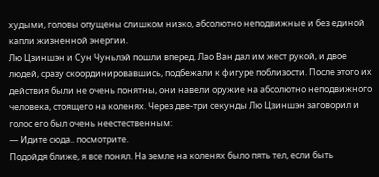худыми, головы опущены слишком низко, абсолютно неподвижные и без единой капли жизненной энергии.
Лю Цзиншэн и Сун Чуньлэй пошли вперед. Лао Ван дал им жест рукой, и двое людей, сразу скоординировавшись, подбежали к фигуре поблизости. После этого их действия были не очень понятны, они навели оружие на абсолютно неподвижного человека, стоящего на коленях. Через две-три секунды Лю Цзиншэн заговорил и голос его был очень неестественным:
— Идите сюда.. посмотрите.
Подойдя ближе, я все понял. На земле на коленях было пять тел, если быть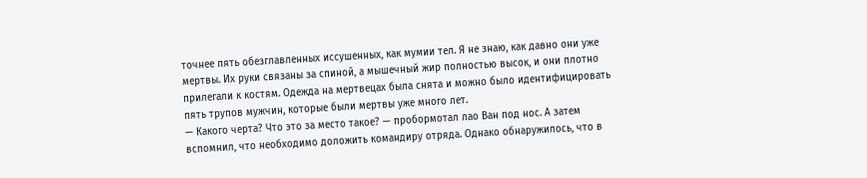точнее пять обезглавленных иссушенных, как мумии тел. Я не знаю, как давно они уже мертвы. Их руки связаны за спиной, а мышечный жир полностью высок, и они плотно прилегали к костям. Одежда на мертвецах была снята и можно было идентифицировать пять трупов мужчин, которые были мертвы уже много лет.
— Какого черта? Что это за место такое? — пробормотал лао Ван под нос. А затем вспомнил, что необходимо доложить командиру отряда. Однако обнаружилось, что в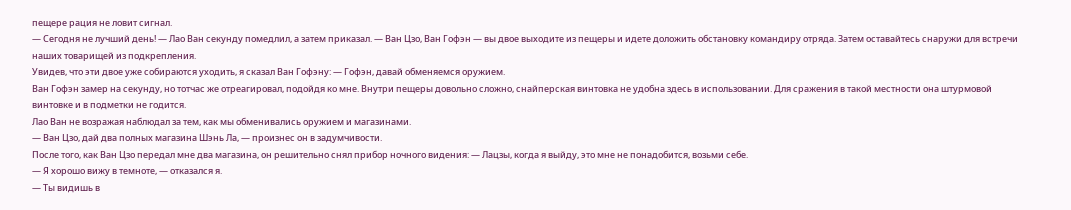пещере рация не ловит сигнал.
— Сегодня не лучший день! — Лао Ван секунду помедлил, а затем приказал. — Ван Цзо, Ван Гофэн — вы двое выходите из пещеры и идете доложить обстановку командиру отряда. Затем оставайтесь снаружи для встречи наших товарищей из подкрепления.
Увидев, что эти двое уже собираются уходить, я сказал Ван Гофэну: — Гофэн, давай обменяемся оружием.
Ван Гофэн замер на секунду, но тотчас же отреагировал, подойдя ко мне. Внутри пещеры довольно сложно, снайперская винтовка не удобна здесь в использовании. Для сражения в такой местности она штурмовой винтовке и в подметки не годится.
Лао Ван не возражая наблюдал за тем, как мы обменивались оружием и магазинами.
— Ван Цзо, дай два полных магазина Шэнь Ла, — произнес он в задумчивости.
После того, как Ван Цзо передал мне два магазина, он решительно снял прибор ночного видения: — Лацзы, когда я выйду, это мне не понадобится, возьми себе.
— Я хорошо вижу в темноте, — отказался я.
— Ты видишь в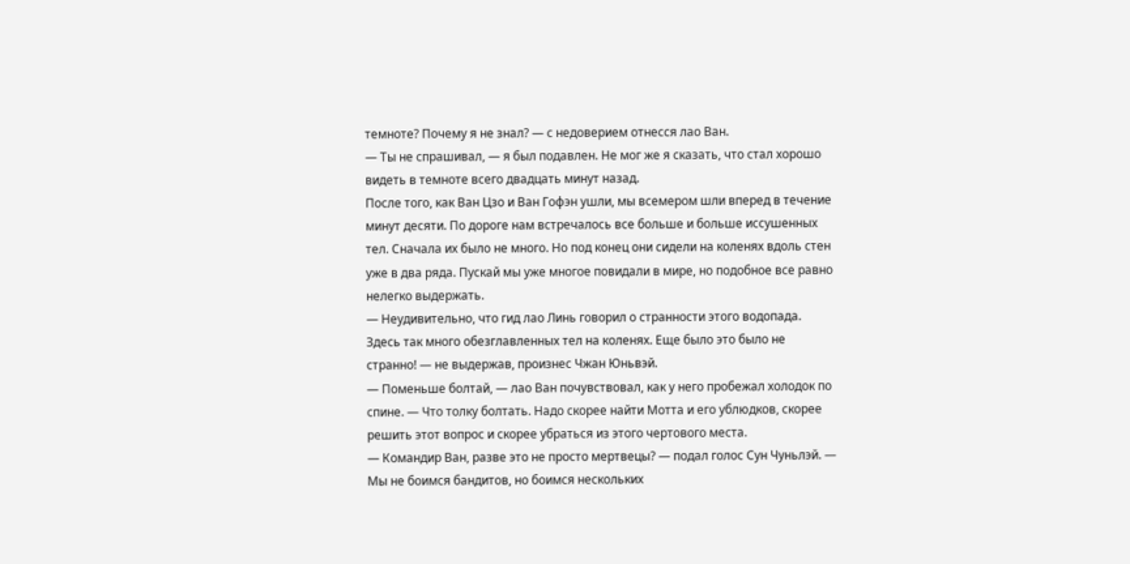темноте? Почему я не знал? — с недоверием отнесся лао Ван.
— Ты не спрашивал, — я был подавлен. Не мог же я сказать, что стал хорошо видеть в темноте всего двадцать минут назад.
После того, как Ван Цзо и Ван Гофэн ушли, мы всемером шли вперед в течение минут десяти. По дороге нам встречалось все больше и больше иссушенных тел. Сначала их было не много. Но под конец они сидели на коленях вдоль стен уже в два ряда. Пускай мы уже многое повидали в мире, но подобное все равно нелегко выдержать.
— Неудивительно, что гид лао Линь говорил о странности этого водопада. Здесь так много обезглавленных тел на коленях. Еще было это было не странно! — не выдержав, произнес Чжан Юньвэй.
— Поменьше болтай, — лао Ван почувствовал, как у него пробежал холодок по спине. — Что толку болтать. Надо скорее найти Мотта и его ублюдков, скорее решить этот вопрос и скорее убраться из этого чертового места.
— Командир Ван, разве это не просто мертвецы? — подал голос Сун Чуньлэй. — Мы не боимся бандитов, но боимся нескольких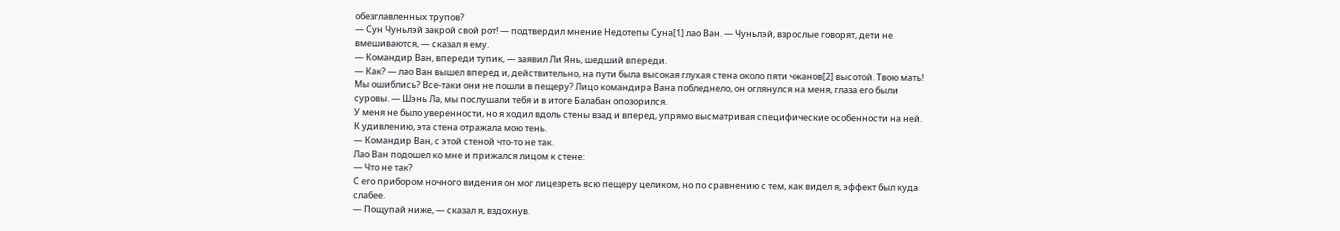обезглавленных трупов?
— Сун Чуньлэй закрой свой рот! — подтвердил мнение Недотепы Суна[1] лао Ван. — Чуньлэй, взрослые говорят, дети не вмешиваются, — сказал я ему.
— Командир Ван, впереди тупик, — заявил Ли Янь, шедший впереди.
— Как? — лао Ван вышел вперед и, действительно, на пути была высокая глухая стена около пяти чжанов[2] высотой. Твою мать! Мы ошиблись? Все-таки они не пошли в пещеру? Лицо командира Вана побледнело, он оглянулся на меня, глаза его были суровы. — Шэнь Ла, мы послушали тебя и в итоге Балабан опозорился.
У меня не было уверенности, но я ходил вдоль стены взад и вперед, упрямо высматривая специфические особенности на ней. К удивлению, эта стена отражала мою тень.
— Командир Ван, с этой стеной что-то не так.
Лао Ван подошел ко мне и прижался лицом к стене:
— Что не так?
С его прибором ночного видения он мог лицезреть всю пещеру целиком, но по сравнению с тем, как видел я, эффект был куда слабее.
— Пощупай ниже, — сказал я, вздохнув.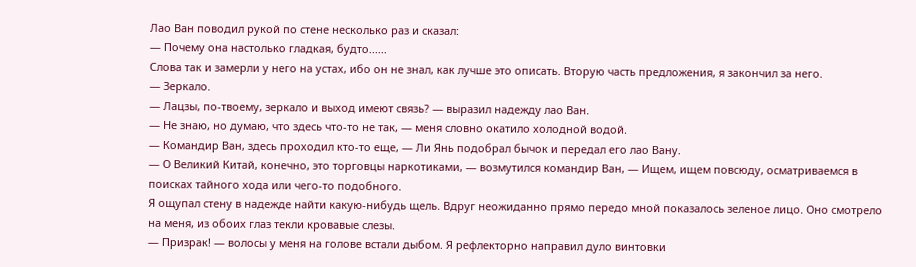Лао Ван поводил рукой по стене несколько раз и сказал:
— Почему она настолько гладкая, будто......
Слова так и замерли у него на устах, ибо он не знал, как лучше это описать. Вторую часть предложения, я закончил за него.
— Зеркало.
— Лацзы, по-твоему, зеркало и выход имеют связь? — выразил надежду лао Ван.
— Не знаю, но думаю, что здесь что-то не так, — меня словно окатило холодной водой.
— Командир Ван, здесь проходил кто-то еще, — Ли Янь подобрал бычок и передал его лао Вану.
— О Великий Китай, конечно, это торговцы наркотиками, — возмутился командир Ван, — Ищем, ищем повсюду, осматриваемся в поисках тайного хода или чего-то подобного.
Я ощупал стену в надежде найти какую-нибудь щель. Вдруг неожиданно прямо передо мной показалось зеленое лицо. Оно смотрело на меня, из обоих глаз текли кровавые слезы.
— Призрак! — волосы у меня на голове встали дыбом. Я рефлекторно направил дуло винтовки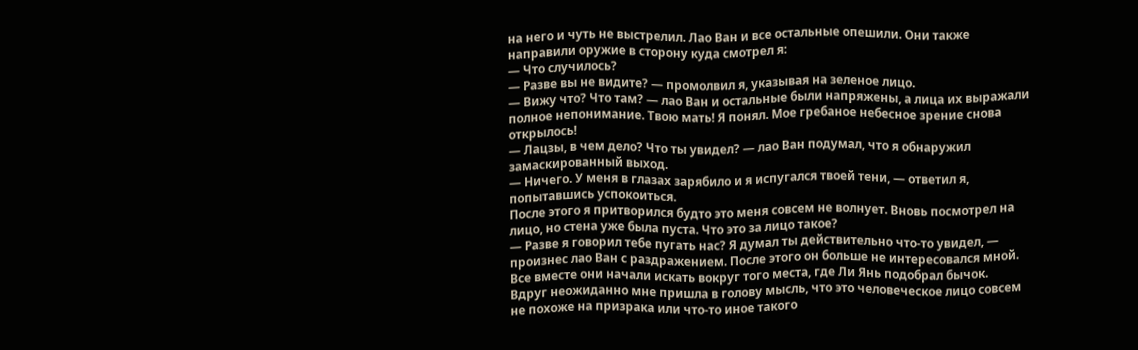на него и чуть не выстрелил. Лао Ван и все остальные опешили. Они также направили оружие в сторону куда смотрел я:
— Что случилось?
— Разве вы не видите? — промолвил я, указывая на зеленое лицо.
— Вижу что? Что там? — лао Ван и остальные были напряжены, а лица их выражали полное непонимание. Твою мать! Я понял. Мое гребаное небесное зрение снова открылось!
— Лацзы, в чем дело? Что ты увидел? — лао Ван подумал, что я обнаружил замаскированный выход.
— Ничего. У меня в глазах зарябило и я испугался твоей тени, — ответил я, попытавшись успокоиться.
После этого я притворился будто это меня совсем не волнует. Вновь посмотрел на лицо, но стена уже была пуста. Что это за лицо такое?
— Разве я говорил тебе пугать нас? Я думал ты действительно что-то увидел, — произнес лао Ван с раздражением. После этого он больше не интересовался мной. Все вместе они начали искать вокруг того места, где Ли Янь подобрал бычок.
Вдруг неожиданно мне пришла в голову мысль, что это человеческое лицо совсем не похоже на призрака или что-то иное такого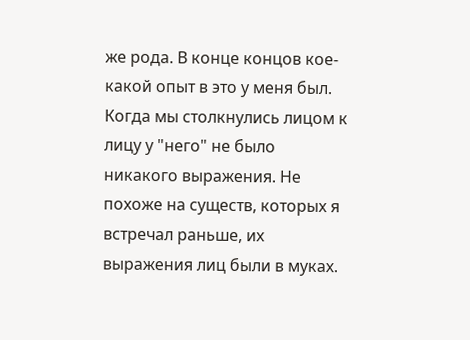же рода. В конце концов кое-какой опыт в это у меня был. Когда мы столкнулись лицом к лицу у "него" не было никакого выражения. Не похоже на существ, которых я встречал раньше, их выражения лиц были в муках.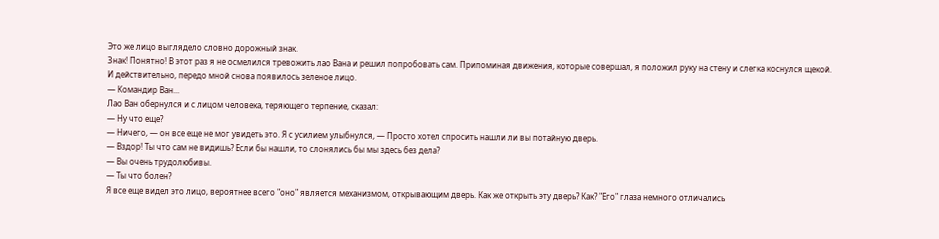Это же лицо выглядело словно дорожный знак.
Знак! Понятно! В этот раз я не осмелился тревожить лао Вана и решил попробовать сам. Припоминая движения, которые совершал, я положил руку на стену и слегка коснулся щекой. И действительно, передо мной снова появилось зеленое лицо.
— Командир Ван...
Лао Ван обернулся и с лицом человека, теряющего терпение, сказал:
— Ну что еще?
— Ничего, — он все еще не мог увидеть это. Я с усилием улыбнулся, — Просто хотел спросить нашли ли вы потайную дверь.
— Вздор! Ты что сам не видишь? Если бы нашли, то слонялись бы мы здесь без дела?
— Вы очень трудолюбивы.
— Ты что болен?
Я все еще видел это лицо, вероятнее всего "оно" является механизмом, открывающим дверь. Как же открыть эту дверь? Как? "Его" глаза немного отличались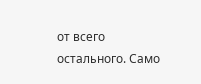от всего остального. Само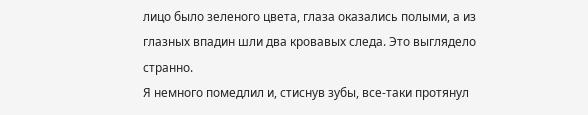лицо было зеленого цвета, глаза оказались полыми, а из глазных впадин шли два кровавых следа. Это выглядело странно.
Я немного помедлил и, стиснув зубы, все-таки протянул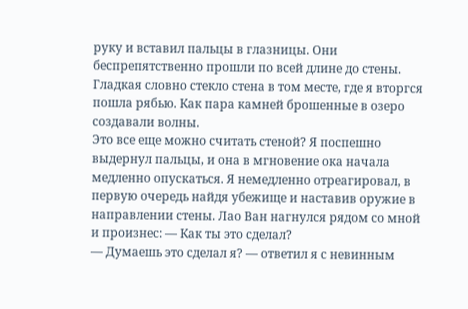руку и вставил пальцы в глазницы. Они беспрепятственно прошли по всей длине до стены. Гладкая словно стекло стена в том месте, где я вторгся пошла рябью. Как пара камней брошенные в озеро создавали волны.
Это все еще можно считать стеной? Я поспешно выдернул пальцы, и она в мгновение ока начала медленно опускаться. Я немедленно отреагировал, в первую очередь найдя убежище и наставив оружие в направлении стены. Лао Ван нагнулся рядом со мной и произнес: — Как ты это сделал?
— Думаешь это сделал я? — ответил я с невинным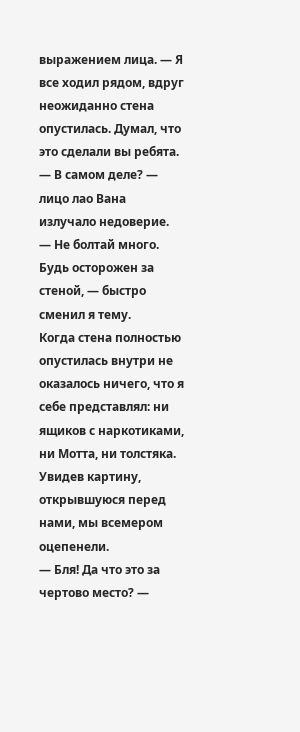выражением лица. — Я все ходил рядом, вдруг неожиданно стена опустилась. Думал, что это сделали вы ребята.
— В самом деле? — лицо лао Вана излучало недоверие.
— Не болтай много. Будь осторожен за стеной, — быстро сменил я тему.
Когда стена полностью опустилась внутри не оказалось ничего, что я себе представлял: ни ящиков с наркотиками, ни Мотта, ни толстяка. Увидев картину, открывшуюся перед нами, мы всемером оцепенели.
— Бля! Да что это за чертово место? —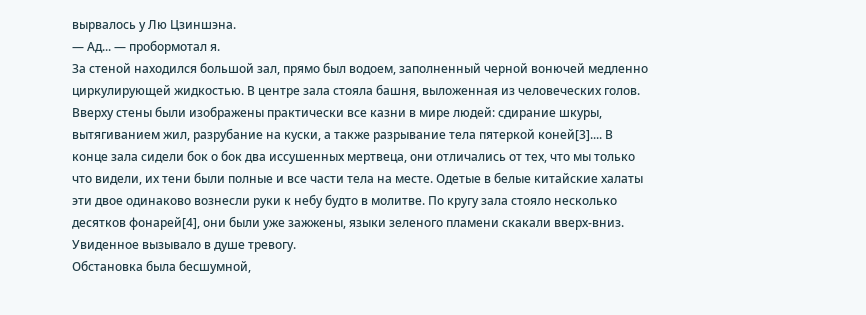вырвалось у Лю Цзиншэна.
— Ад... — пробормотал я.
За стеной находился большой зал, прямо был водоем, заполненный черной вонючей медленно циркулирующей жидкостью. В центре зала стояла башня, выложенная из человеческих голов. Вверху стены были изображены практически все казни в мире людей: сдирание шкуры, вытягиванием жил, разрубание на куски, а также разрывание тела пятеркой коней[3].... В конце зала сидели бок о бок два иссушенных мертвеца, они отличались от тех, что мы только что видели, их тени были полные и все части тела на месте. Одетые в белые китайские халаты эти двое одинаково вознесли руки к небу будто в молитве. По кругу зала стояло несколько десятков фонарей[4], они были уже зажжены, языки зеленого пламени скакали вверх-вниз. Увиденное вызывало в душе тревогу.
Обстановка была бесшумной,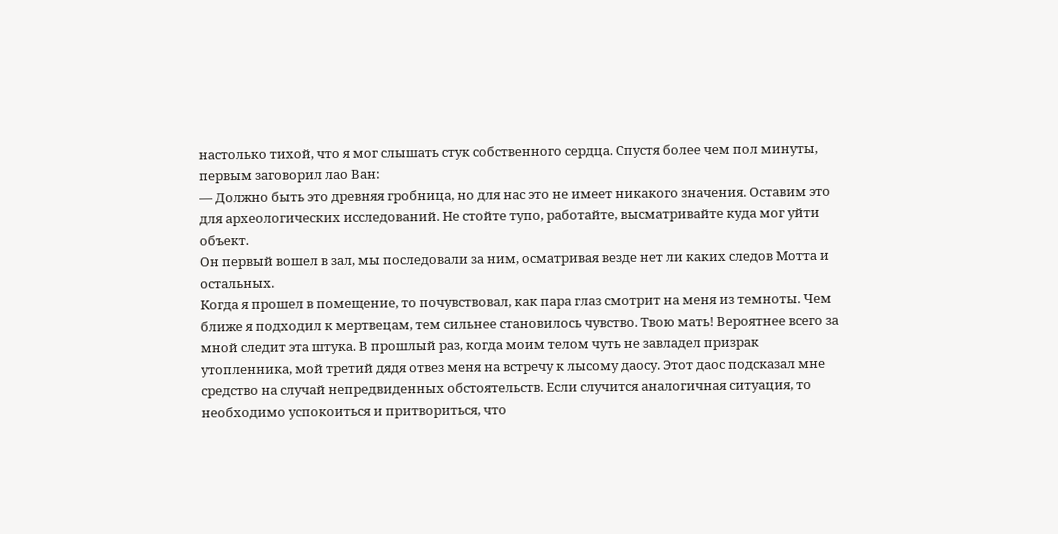настолько тихой, что я мог слышать стук собственного сердца. Спустя более чем пол минуты, первым заговорил лао Ван:
— Должно быть это древняя гробница, но для нас это не имеет никакого значения. Оставим это для археологических исследований. Не стойте тупо, работайте, высматривайте куда мог уйти объект.
Он первый вошел в зал, мы последовали за ним, осматривая везде нет ли каких следов Мотта и остальных.
Когда я прошел в помещение, то почувствовал, как пара глаз смотрит на меня из темноты. Чем ближе я подходил к мертвецам, тем сильнее становилось чувство. Твою мать! Вероятнее всего за мной следит эта штука. В прошлый раз, когда моим телом чуть не завладел призрак утопленника, мой третий дядя отвез меня на встречу к лысому даосу. Этот даос подсказал мне средство на случай непредвиденных обстоятельств. Если случится аналогичная ситуация, то необходимо успокоиться и притвориться, что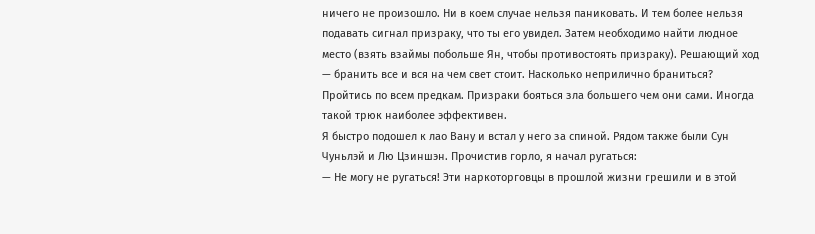ничего не произошло. Ни в коем случае нельзя паниковать. И тем более нельзя подавать сигнал призраку, что ты его увидел. Затем необходимо найти людное место (взять взаймы побольше Ян, чтобы противостоять призраку). Решающий ход — бранить все и вся на чем свет стоит. Насколько неприлично браниться? Пройтись по всем предкам. Призраки бояться зла большего чем они сами. Иногда такой трюк наиболее эффективен.
Я быстро подошел к лао Вану и встал у него за спиной. Рядом также были Сун Чуньлэй и Лю Цзиншэн. Прочистив горло, я начал ругаться:
— Не могу не ругаться! Эти наркоторговцы в прошлой жизни грешили и в этой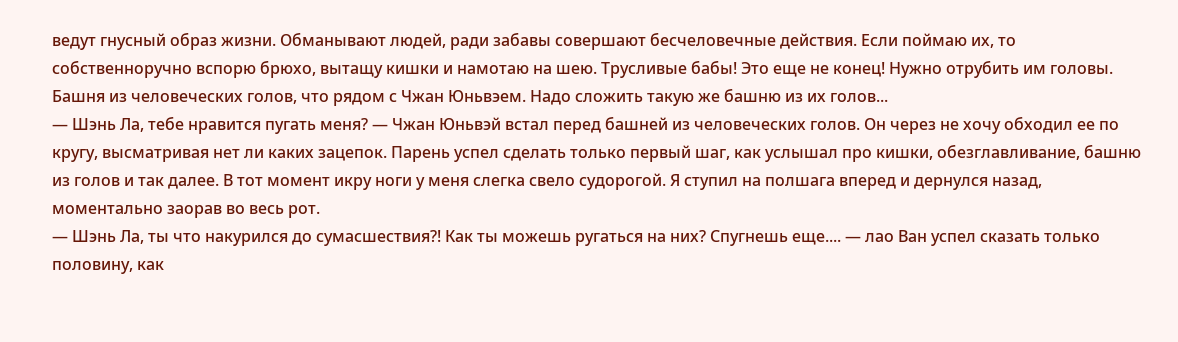ведут гнусный образ жизни. Обманывают людей, ради забавы совершают бесчеловечные действия. Если поймаю их, то собственноручно вспорю брюхо, вытащу кишки и намотаю на шею. Трусливые бабы! Это еще не конец! Нужно отрубить им головы. Башня из человеческих голов, что рядом с Чжан Юньвэем. Надо сложить такую же башню из их голов...
— Шэнь Ла, тебе нравится пугать меня? — Чжан Юньвэй встал перед башней из человеческих голов. Он через не хочу обходил ее по кругу, высматривая нет ли каких зацепок. Парень успел сделать только первый шаг, как услышал про кишки, обезглавливание, башню из голов и так далее. В тот момент икру ноги у меня слегка свело судорогой. Я ступил на полшага вперед и дернулся назад, моментально заорав во весь рот.
— Шэнь Ла, ты что накурился до сумасшествия?! Как ты можешь ругаться на них? Спугнешь еще.... — лао Ван успел сказать только половину, как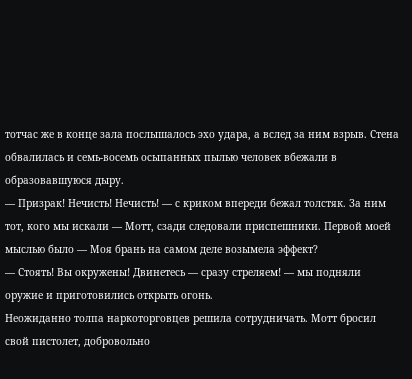тотчас же в конце зала послышалось эхо удара, а вслед за ним взрыв. Стена обвалилась и семь-восемь осыпанных пылью человек вбежали в образовавшуюся дыру.
— Призрак! Нечисть! Нечисть! — с криком впереди бежал толстяк. За ним тот, кого мы искали — Мотт, сзади следовали приспешники. Первой моей мыслью было — Моя брань на самом деле возымела эффект?
— Стоять! Вы окружены! Двинетесь — сразу стреляем! — мы подняли оружие и приготовились открыть огонь.
Неожиданно толпа наркоторговцев решила сотрудничать. Мотт бросил свой пистолет, добровольно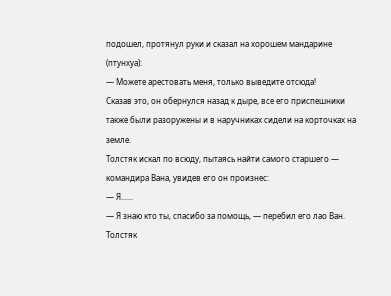подошел, протянул руки и сказал на хорошем мандарине (птунхуа):
— Можете арестовать меня, только выведите отсюда!
Сказав это, он обернулся назад к дыре, все его приспешники также были разоружены и в наручниках сидели на корточках на земле.
Толстяк искал по всюду, пытаясь найти самого старшего — командира Вана, увидев его он произнес:
— Я......
— Я знаю кто ты, спасибо за помощь, — перебил его лао Ван.
Толстяк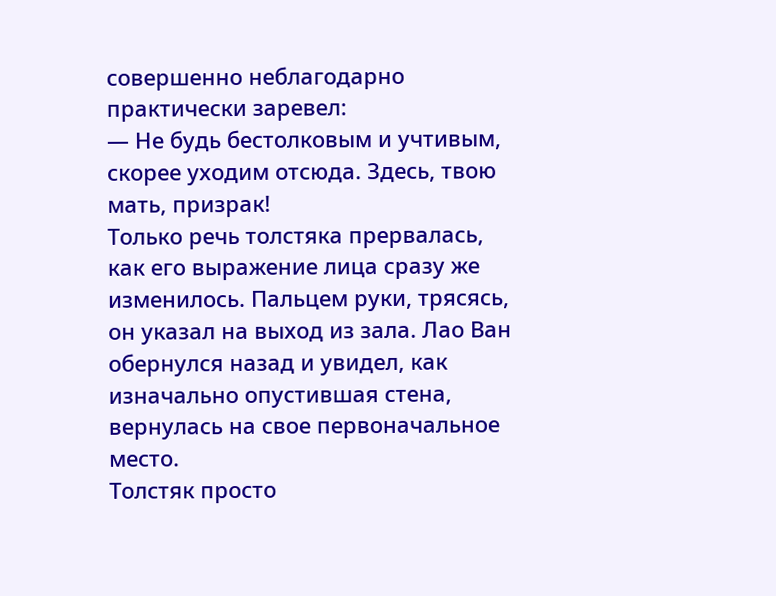совершенно неблагодарно практически заревел:
— Не будь бестолковым и учтивым, скорее уходим отсюда. Здесь, твою мать, призрак!
Только речь толстяка прервалась, как его выражение лица сразу же изменилось. Пальцем руки, трясясь, он указал на выход из зала. Лао Ван обернулся назад и увидел, как изначально опустившая стена, вернулась на свое первоначальное место.
Толстяк просто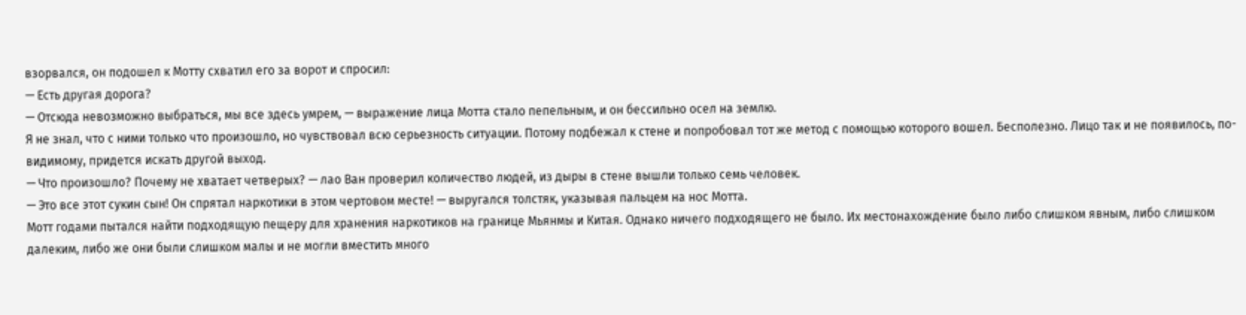взорвался, он подошел к Мотту схватил его за ворот и спросил:
— Есть другая дорога?
— Отсюда невозможно выбраться, мы все здесь умрем, — выражение лица Мотта стало пепельным, и он бессильно осел на землю.
Я не знал, что с ними только что произошло, но чувствовал всю серьезность ситуации. Потому подбежал к стене и попробовал тот же метод с помощью которого вошел. Бесполезно. Лицо так и не появилось, по-видимому, придется искать другой выход.
— Что произошло? Почему не хватает четверых? — лао Ван проверил количество людей, из дыры в стене вышли только семь человек.
— Это все этот сукин сын! Он спрятал наркотики в этом чертовом месте! — выругался толстяк, указывая пальцем на нос Мотта.
Мотт годами пытался найти подходящую пещеру для хранения наркотиков на границе Мьянмы и Китая. Однако ничего подходящего не было. Их местонахождение было либо слишком явным, либо слишком далеким, либо же они были слишком малы и не могли вместить много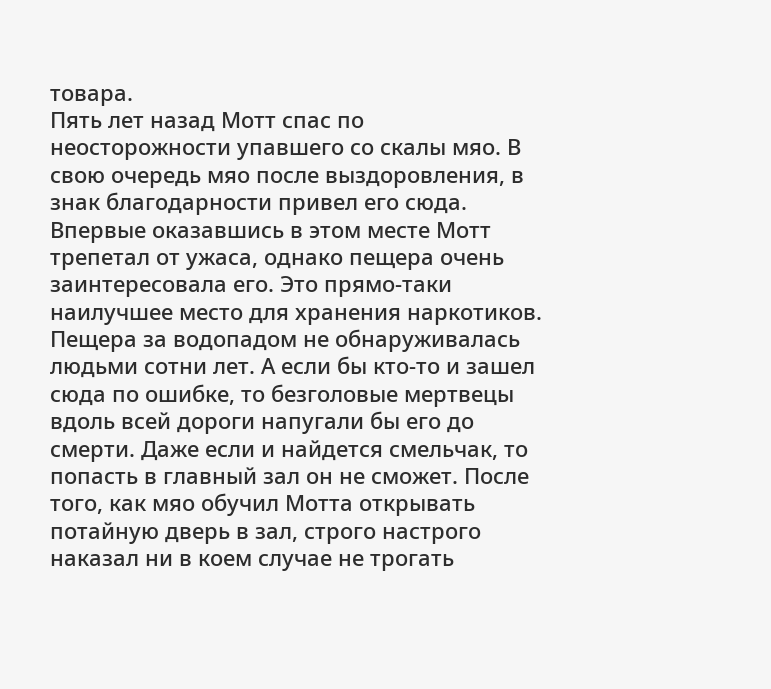товара.
Пять лет назад Мотт спас по неосторожности упавшего со скалы мяо. В свою очередь мяо после выздоровления, в знак благодарности привел его сюда. Впервые оказавшись в этом месте Мотт трепетал от ужаса, однако пещера очень заинтересовала его. Это прямо-таки наилучшее место для хранения наркотиков. Пещера за водопадом не обнаруживалась людьми сотни лет. А если бы кто-то и зашел сюда по ошибке, то безголовые мертвецы вдоль всей дороги напугали бы его до смерти. Даже если и найдется смельчак, то попасть в главный зал он не сможет. После того, как мяо обучил Мотта открывать потайную дверь в зал, строго настрого наказал ни в коем случае не трогать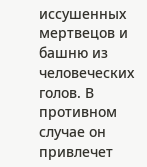иссушенных мертвецов и башню из человеческих голов. В противном случае он привлечет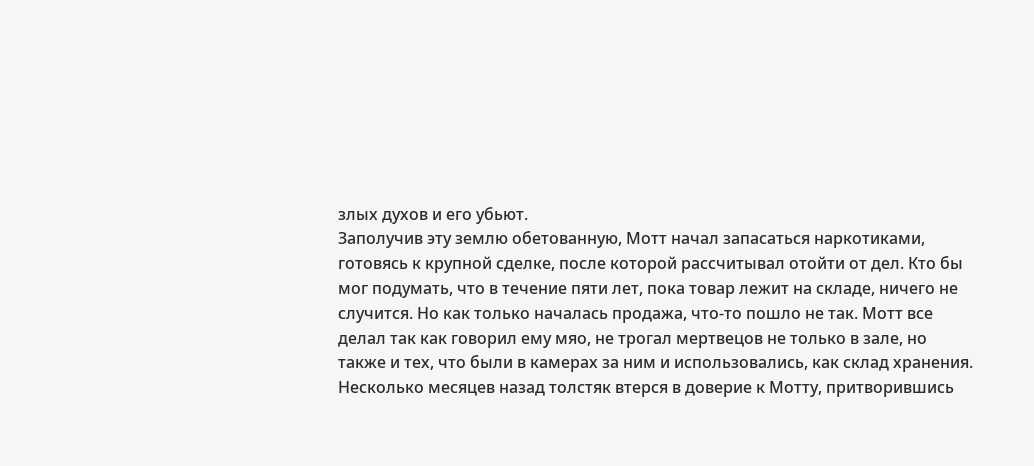злых духов и его убьют.
Заполучив эту землю обетованную, Мотт начал запасаться наркотиками, готовясь к крупной сделке, после которой рассчитывал отойти от дел. Кто бы мог подумать, что в течение пяти лет, пока товар лежит на складе, ничего не случится. Но как только началась продажа, что-то пошло не так. Мотт все делал так как говорил ему мяо, не трогал мертвецов не только в зале, но также и тех, что были в камерах за ним и использовались, как склад хранения.
Несколько месяцев назад толстяк втерся в доверие к Мотту, притворившись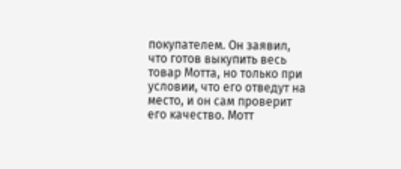покупателем. Он заявил, что готов выкупить весь товар Мотта, но только при условии, что его отведут на место, и он сам проверит его качество. Мотт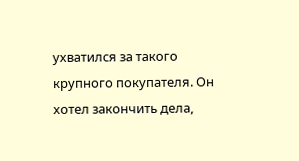ухватился за такого крупного покупателя. Он хотел закончить дела,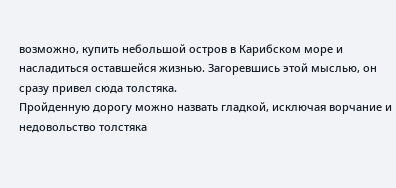возможно, купить небольшой остров в Карибском море и насладиться оставшейся жизнью. Загоревшись этой мыслью, он сразу привел сюда толстяка.
Пройденную дорогу можно назвать гладкой, исключая ворчание и недовольство толстяка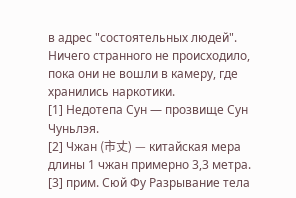в адрес "состоятельных людей". Ничего странного не происходило, пока они не вошли в камеру, где хранились наркотики.
[1] Недотепа Сун — прозвище Сун Чуньлэя.
[2] Чжан (市丈) — китайская мера длины 1 чжан примерно 3,3 метра.
[3] прим. Сюй Фу Разрывание тела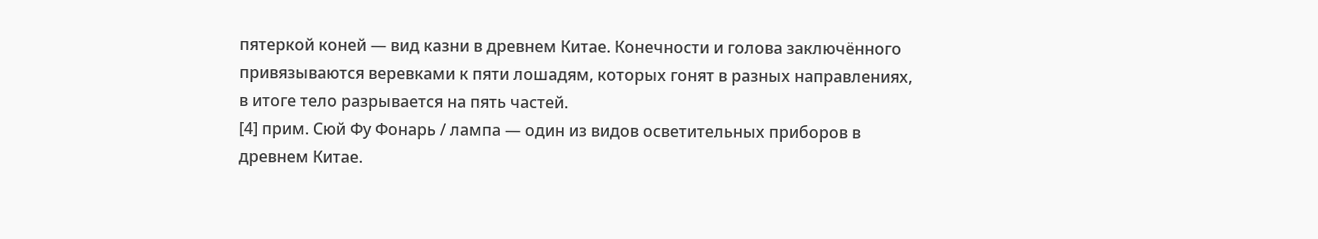пятеркой коней — вид казни в древнем Китае. Конечности и голова заключённого привязываются веревками к пяти лошадям, которых гонят в разных направлениях, в итоге тело разрывается на пять частей.
[4] прим. Сюй Фу Фонарь / лампа — один из видов осветительных приборов в древнем Китае.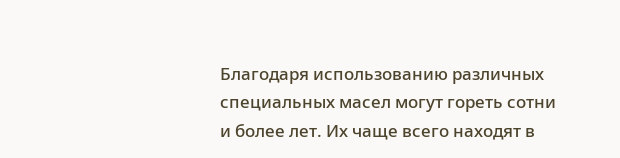Благодаря использованию различных специальных масел могут гореть сотни и более лет. Их чаще всего находят в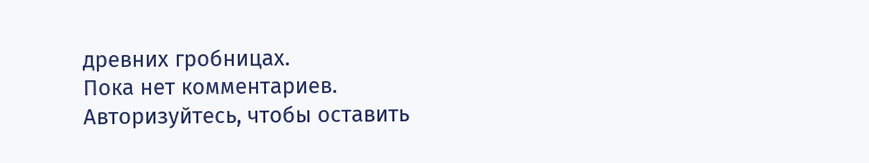древних гробницах.
Пока нет комментариев. Авторизуйтесь, чтобы оставить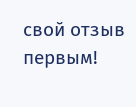свой отзыв первым!